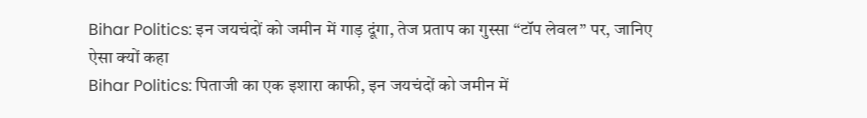Bihar Politics: इन जयचंदों को जमीन में गाड़ दूंगा, तेज प्रताप का गुस्सा “टॉप लेवल” पर, जानिए ऐसा क्यों कहा
Bihar Politics: पिताजी का एक इशारा काफी, इन जयचंदों को जमीन में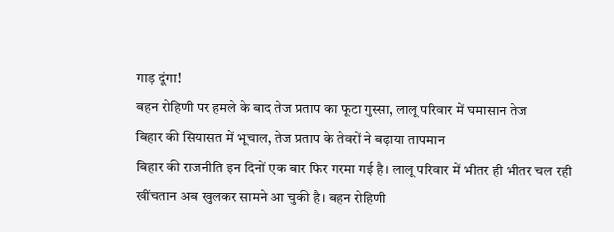गाड़ दूंगा!
बहन रोहिणी पर हमले के बाद तेज प्रताप का फूटा गुस्सा, लालू परिवार में घमासान तेज
बिहार की सियासत में भूचाल, तेज प्रताप के तेवरों ने बढ़ाया तापमान
बिहार की राजनीति इन दिनों एक बार फिर गरमा गई है। लालू परिवार में भीतर ही भीतर चल रही खींचतान अब खुलकर सामने आ चुकी है। बहन रोहिणी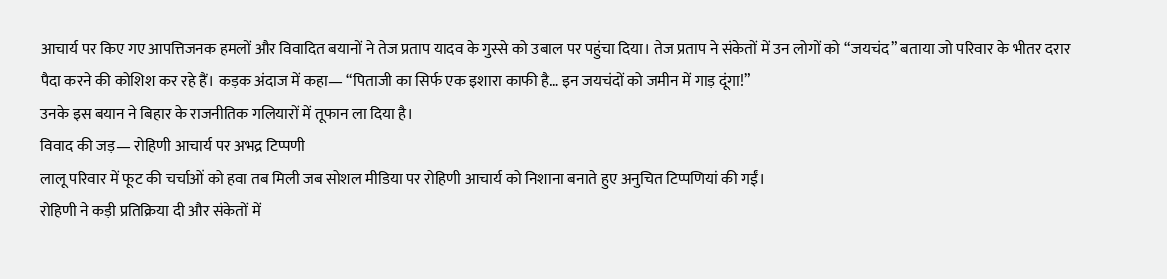आचार्य पर किए गए आपत्तिजनक हमलों और विवादित बयानों ने तेज प्रताप यादव के गुस्से को उबाल पर पहुंचा दिया। तेज प्रताप ने संकेतों में उन लोगों को “जयचंद” बताया जो परिवार के भीतर दरार पैदा करने की कोशिश कर रहे हैं। कड़क अंदाज में कहा— “पिताजी का सिर्फ एक इशारा काफी है… इन जयचंदों को जमीन में गाड़ दूंगा!”
उनके इस बयान ने बिहार के राजनीतिक गलियारों में तूफान ला दिया है।
विवाद की जड़— रोहिणी आचार्य पर अभद्र टिप्पणी
लालू परिवार में फूट की चर्चाओं को हवा तब मिली जब सोशल मीडिया पर रोहिणी आचार्य को निशाना बनाते हुए अनुचित टिप्पणियां की गईं।
रोहिणी ने कड़ी प्रतिक्रिया दी और संकेतों में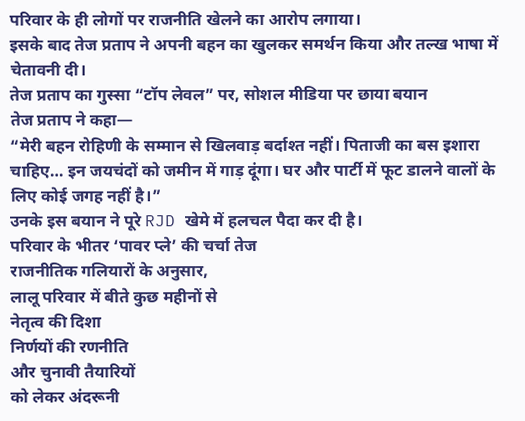परिवार के ही लोगों पर राजनीति खेलने का आरोप लगाया।
इसके बाद तेज प्रताप ने अपनी बहन का खुलकर समर्थन किया और तल्ख भाषा में चेतावनी दी।
तेज प्रताप का गुस्सा “टॉप लेवल” पर, सोशल मीडिया पर छाया बयान
तेज प्रताप ने कहा—
“मेरी बहन रोहिणी के सम्मान से खिलवाड़ बर्दाश्त नहीं। पिताजी का बस इशारा चाहिए… इन जयचंदों को जमीन में गाड़ दूंगा। घर और पार्टी में फूट डालने वालों के लिए कोई जगह नहीं है।”
उनके इस बयान ने पूरे RJD खेमे में हलचल पैदा कर दी है।
परिवार के भीतर ‘पावर प्ले’ की चर्चा तेज
राजनीतिक गलियारों के अनुसार,
लालू परिवार में बीते कुछ महीनों से
नेतृत्व की दिशा
निर्णयों की रणनीति
और चुनावी तैयारियों
को लेकर अंदरूनी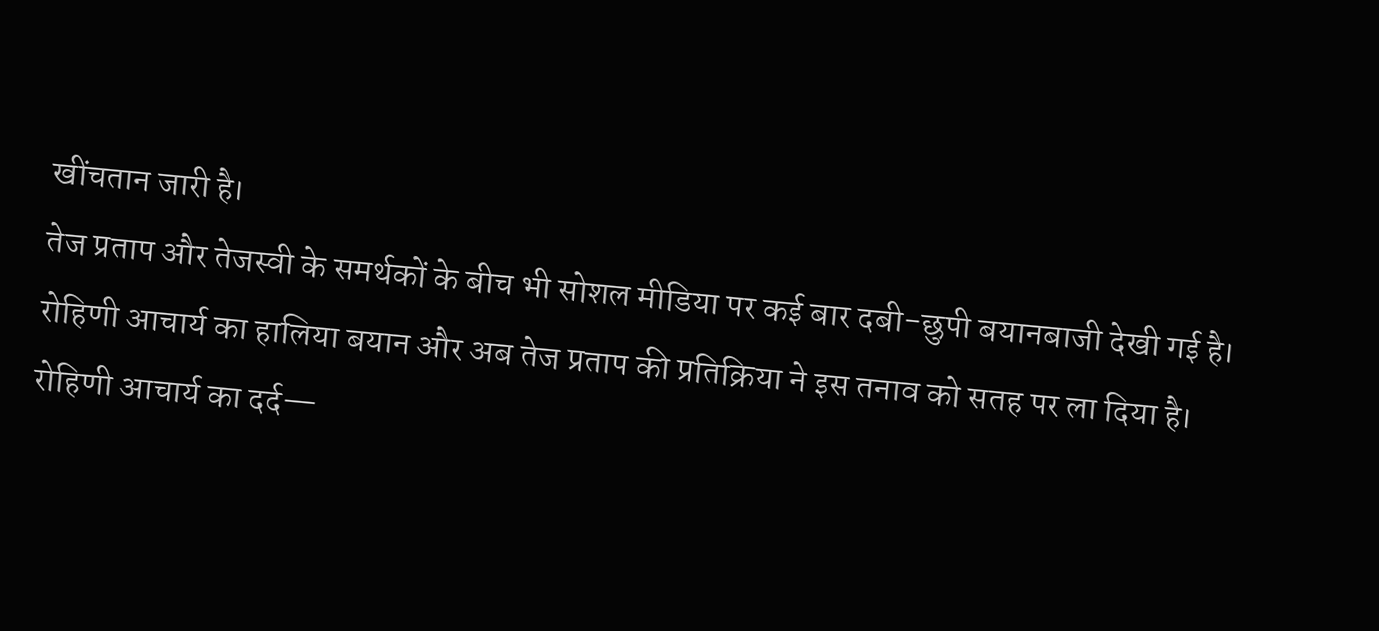खींचतान जारी है।
तेज प्रताप और तेजस्वी के समर्थकों के बीच भी सोशल मीडिया पर कई बार दबी-छुपी बयानबाजी देखी गई है।
रोहिणी आचार्य का हालिया बयान और अब तेज प्रताप की प्रतिक्रिया ने इस तनाव को सतह पर ला दिया है।
रोहिणी आचार्य का दर्द—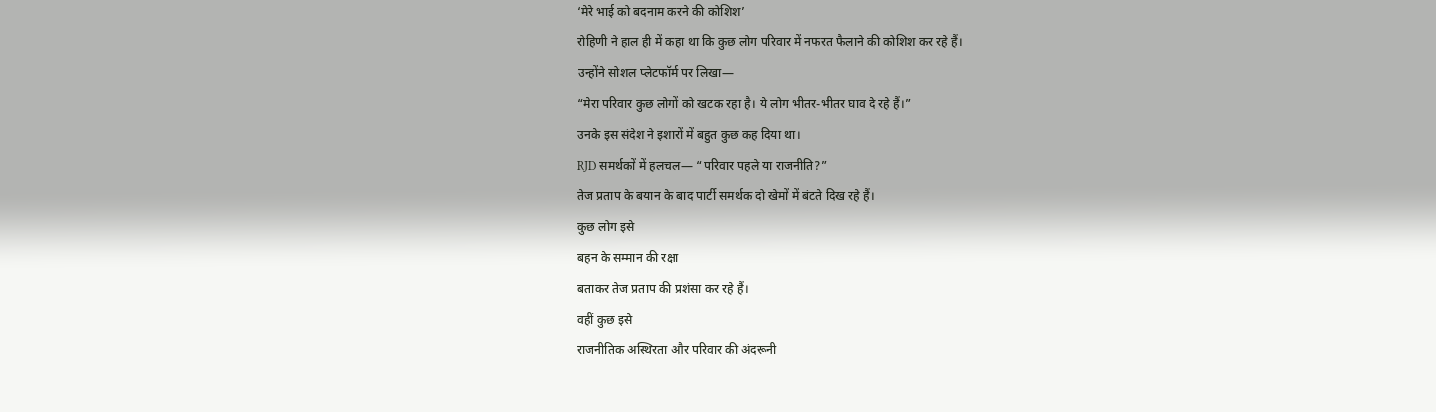‘मेरे भाई को बदनाम करने की कोशिश’
रोहिणी ने हाल ही में कहा था कि कुछ लोग परिवार में नफरत फैलाने की कोशिश कर रहे हैं।
उन्होंने सोशल प्लेटफॉर्म पर लिखा—
“मेरा परिवार कुछ लोगों को खटक रहा है। ये लोग भीतर-भीतर घाव दे रहे हैं।”
उनके इस संदेश ने इशारों में बहुत कुछ कह दिया था।
RJD समर्थकों में हलचल— “परिवार पहले या राजनीति?”
तेज प्रताप के बयान के बाद पार्टी समर्थक दो खेमों में बंटते दिख रहे हैं।
कुछ लोग इसे
बहन के सम्मान की रक्षा
बताकर तेज प्रताप की प्रशंसा कर रहे हैं।
वहीं कुछ इसे
राजनीतिक अस्थिरता और परिवार की अंदरूनी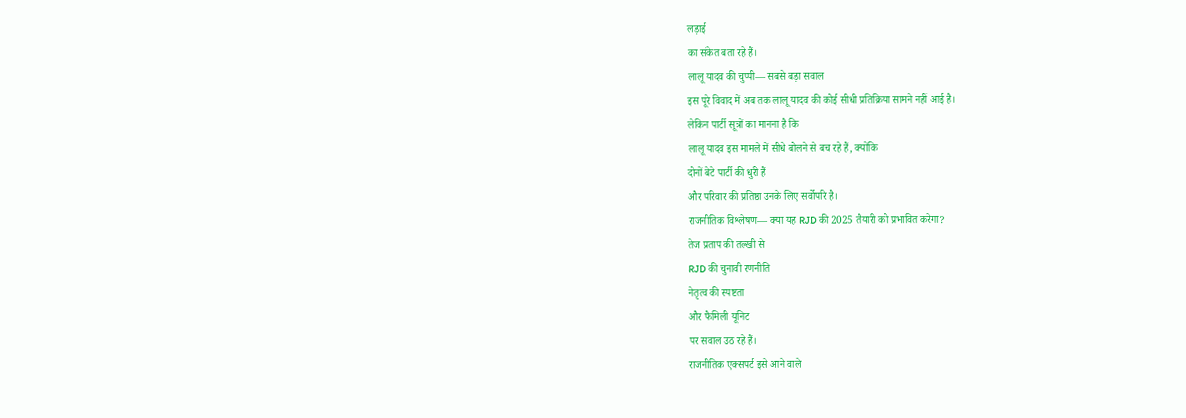लड़ाई
का संकेत बता रहे हैं।
लालू यादव की चुप्पी— सबसे बड़ा सवाल
इस पूरे विवाद में अब तक लालू यादव की कोई सीधी प्रतिक्रिया सामने नहीं आई है।
लेकिन पार्टी सूत्रों का मानना है कि
लालू यादव इस मामले में सीधे बोलने से बच रहे हैं, क्योंकि
दोनों बेटे पार्टी की धुरी हैं
और परिवार की प्रतिष्ठा उनके लिए सर्वोपरि है।
राजनीतिक विश्लेषण— क्या यह RJD की 2025 तैयारी को प्रभावित करेगा?
तेज प्रताप की तल्खी से
RJD की चुनावी रणनीति
नेतृत्व की स्पष्टता
और फैमिली यूनिट
पर सवाल उठ रहे हैं।
राजनीतिक एक्सपर्ट इसे आने वाले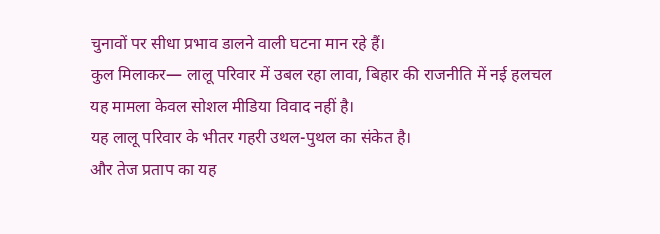चुनावों पर सीधा प्रभाव डालने वाली घटना मान रहे हैं।
कुल मिलाकर— लालू परिवार में उबल रहा लावा, बिहार की राजनीति में नई हलचल
यह मामला केवल सोशल मीडिया विवाद नहीं है।
यह लालू परिवार के भीतर गहरी उथल-पुथल का संकेत है।
और तेज प्रताप का यह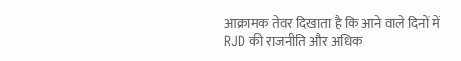आक्रामक तेवर दिखाता है कि आने वाले दिनों में
RJD की राजनीति और अधिक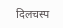दिलचस्प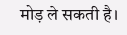मोड़ ले सकती है।